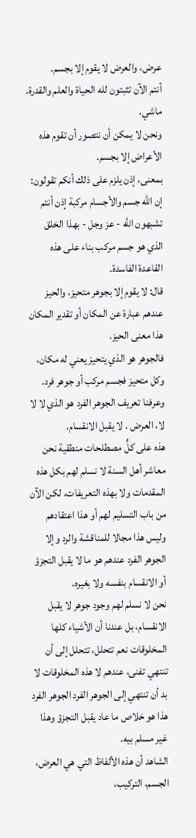عرض، والعرض لا يقوم إلا بجسم.
أنتم الآن تثبتون لله الحياة والعلم والقدرة. ماشي.
ونحن لا يمكن أن نتصور أن تقوم هذه الأعراض إلا بجسم.
بمعنى، إذن يلزم على ذلك أنكم تقولون: إن الله جسم والأجسام مركبة إذن أنتم تشبهون الله - عز وجل - بهذا الخلق الذي هو جسم مركب بناء على هذه القاعدة الفاسدة.
قال: لا يقوم إلا بجوهر متحيز، والحيز عندهم عبارة عن المكان أو تقدير المكان هذا معنى الحيز.
فالجوهر هو الذي يتحيز يعني له مكان، وكل متحيز فجسم مركب أو جوهر فرد.
وعرفنا تعريف الجوهر الفرد هو الذي لا لا لا، العرض . لا يقبل الانقسام.
هذه على كلٍّ مصطلحات منطقية نحن معاشر أهل السنة لا نسلم لهم بكل هذه المقدمات ولا بهذه التعريفات، لكن الآن من باب التسليم لهم أو هذا اعتقادهم وليس هذا مجالا للمناقشة والرد وإلا الجوهر الفرد عندهم هو ما لا يقبل التجزؤ أو الانقسام بنفسه ولا بغيره.
نحن لا نسلم لهم وجود جوهر لا يقبل الانقسام، بل عندنا أن الأشياء كلها المخلوقات نعم تتحلل، تتحلل إلى أن تنتهي تفنى، عندهم لا هذه المخلوقات لا بد أن تنتهي إلى الجوهر الفرد الجوهر الفرد هذا هو خلاص ما عاد يقبل التجزؤ وهذا غير مسلم بيه.
الشاهد أن هذه الألفاظ التي هي العرض، الجسم، التركيب،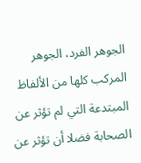الجوهر الفرد، الجوهر المركب كلها من الألفاظ المبتدعة التي لم تؤثر عن الصحابة فضلا أن تؤثر عن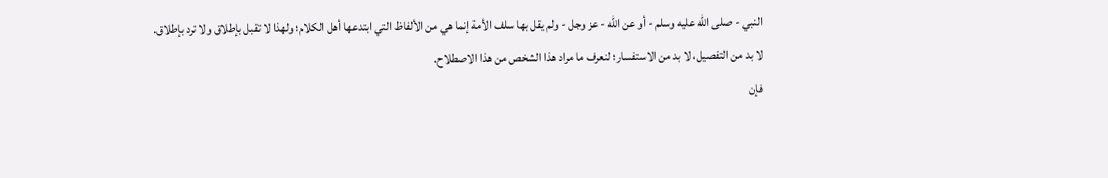النبي - صلى الله عليه وسلم - أو عن الله - عز وجل - ولم يقل بها سلف الأمة إنما هي من الألفاظ التي ابتدعها أهل الكلام؛ ولهذا لا تقبل بإطلاق ولا ترد بإطلاق.
لا بد من التفصيل، لا بد من الاستفسار؛ لنعرف ما مراد هذا الشخص من هذا الاصطلاح.
فإن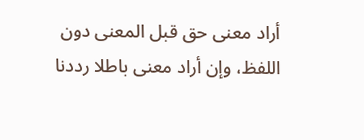أراد معنى حق قبل المعنى دون اللفظ، وإن أراد معنى باطلا رددنا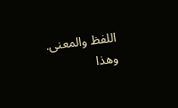اللفظ والمعنى.
وهذا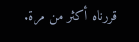قررناه أكثر من مرة.